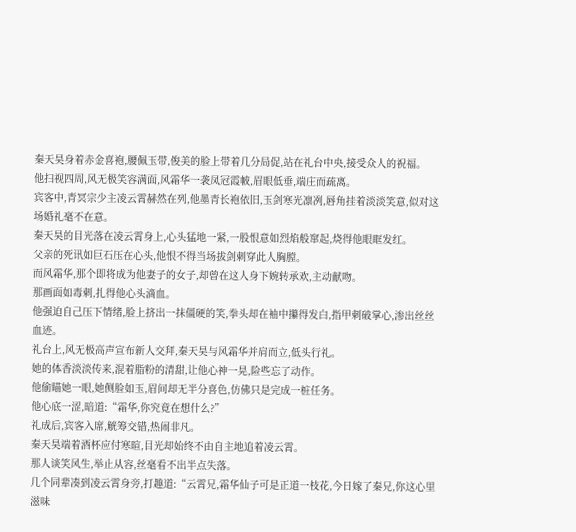秦天昊身着赤金喜袍,腰佩玉带,俊美的脸上带着几分局促,站在礼台中央,接受众人的祝福。
他扫视四周,风无极笑容满面,风霜华一袭凤冠霞帔,眉眼低垂,端庄而疏离。
宾客中,青冥宗少主凌云霄赫然在列,他墨青长袍依旧,玉剑寒光凛冽,唇角挂着淡淡笑意,似对这场婚礼毫不在意。
秦天昊的目光落在凌云霄身上,心头猛地一紧,一股恨意如烈焰般窜起,烧得他眼眶发红。
父亲的死讯如巨石压在心头,他恨不得当场拔剑刺穿此人胸膛。
而风霜华,那个即将成为他妻子的女子,却曾在这人身下婉转承欢,主动献吻。
那画面如毒刺,扎得他心头滴血。
他强迫自己压下情绪,脸上挤出一抹僵硬的笑,拳头却在袖中攥得发白,指甲刺破掌心,渗出丝丝血迹。
礼台上,风无极高声宣布新人交拜,秦天昊与风霜华并肩而立,低头行礼。
她的体香淡淡传来,混着脂粉的清甜,让他心神一晃,险些忘了动作。
他偷瞄她一眼,她侧脸如玉,眉间却无半分喜色,仿佛只是完成一桩任务。
他心底一涩,暗道:“霜华,你究竟在想什么?”
礼成后,宾客入席,觥筹交错,热闹非凡。
秦天昊端着酒杯应付寒暄,目光却始终不由自主地追着凌云霄。
那人谈笑风生,举止从容,丝毫看不出半点失落。
几个同辈凑到凌云霄身旁,打趣道:“云霄兄,霜华仙子可是正道一枝花,今日嫁了秦兄,你这心里滋味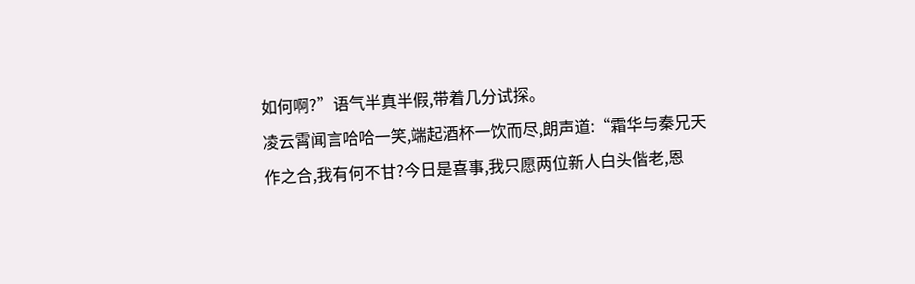如何啊?”语气半真半假,带着几分试探。
凌云霄闻言哈哈一笑,端起酒杯一饮而尽,朗声道:“霜华与秦兄天作之合,我有何不甘?今日是喜事,我只愿两位新人白头偕老,恩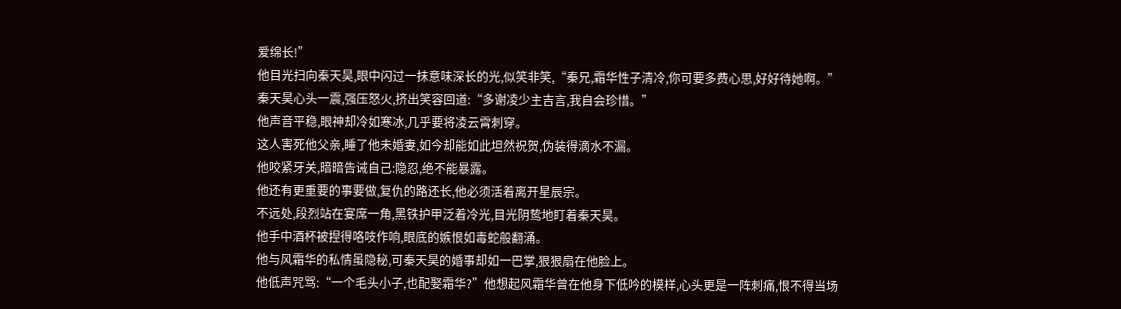爱绵长!”
他目光扫向秦天昊,眼中闪过一抹意味深长的光,似笑非笑,“秦兄,霜华性子清冷,你可要多费心思,好好待她啊。”
秦天昊心头一震,强压怒火,挤出笑容回道:“多谢凌少主吉言,我自会珍惜。”
他声音平稳,眼神却冷如寒冰,几乎要将凌云霄刺穿。
这人害死他父亲,睡了他未婚妻,如今却能如此坦然祝贺,伪装得滴水不漏。
他咬紧牙关,暗暗告诫自己:隐忍,绝不能暴露。
他还有更重要的事要做,复仇的路还长,他必须活着离开星辰宗。
不远处,段烈站在宴席一角,黑铁护甲泛着冷光,目光阴鸷地盯着秦天昊。
他手中酒杯被捏得咯吱作响,眼底的嫉恨如毒蛇般翻涌。
他与风霜华的私情虽隐秘,可秦天昊的婚事却如一巴掌,狠狠扇在他脸上。
他低声咒骂:“一个毛头小子,也配娶霜华?”他想起风霜华曾在他身下低吟的模样,心头更是一阵刺痛,恨不得当场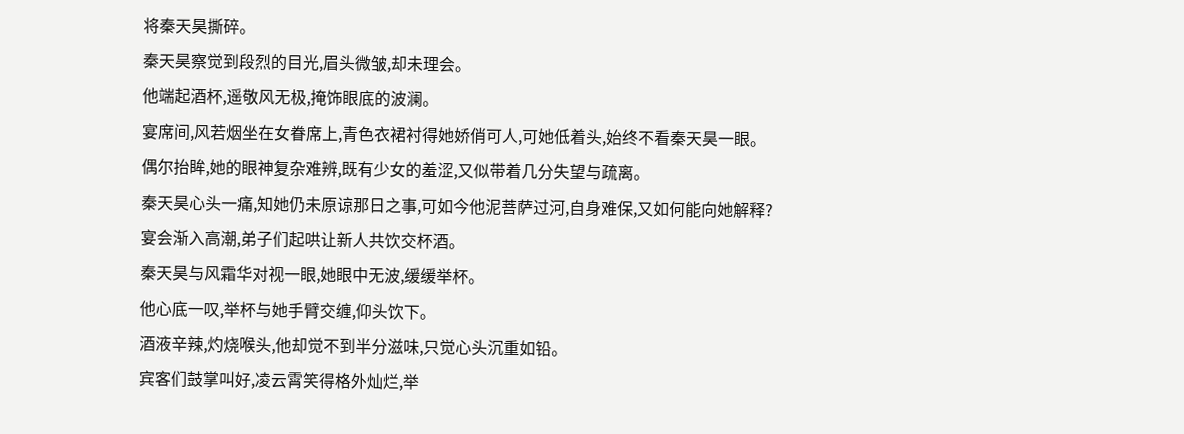将秦天昊撕碎。
秦天昊察觉到段烈的目光,眉头微皱,却未理会。
他端起酒杯,遥敬风无极,掩饰眼底的波澜。
宴席间,风若烟坐在女眷席上,青色衣裙衬得她娇俏可人,可她低着头,始终不看秦天昊一眼。
偶尔抬眸,她的眼神复杂难辨,既有少女的羞涩,又似带着几分失望与疏离。
秦天昊心头一痛,知她仍未原谅那日之事,可如今他泥菩萨过河,自身难保,又如何能向她解释?
宴会渐入高潮,弟子们起哄让新人共饮交杯酒。
秦天昊与风霜华对视一眼,她眼中无波,缓缓举杯。
他心底一叹,举杯与她手臂交缠,仰头饮下。
酒液辛辣,灼烧喉头,他却觉不到半分滋味,只觉心头沉重如铅。
宾客们鼓掌叫好,凌云霄笑得格外灿烂,举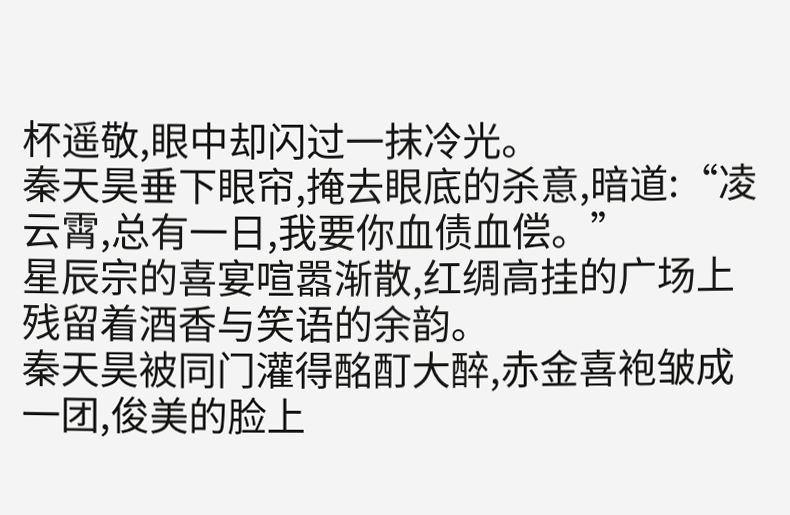杯遥敬,眼中却闪过一抹冷光。
秦天昊垂下眼帘,掩去眼底的杀意,暗道:“凌云霄,总有一日,我要你血债血偿。”
星辰宗的喜宴喧嚣渐散,红绸高挂的广场上残留着酒香与笑语的余韵。
秦天昊被同门灌得酩酊大醉,赤金喜袍皱成一团,俊美的脸上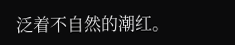泛着不自然的潮红。